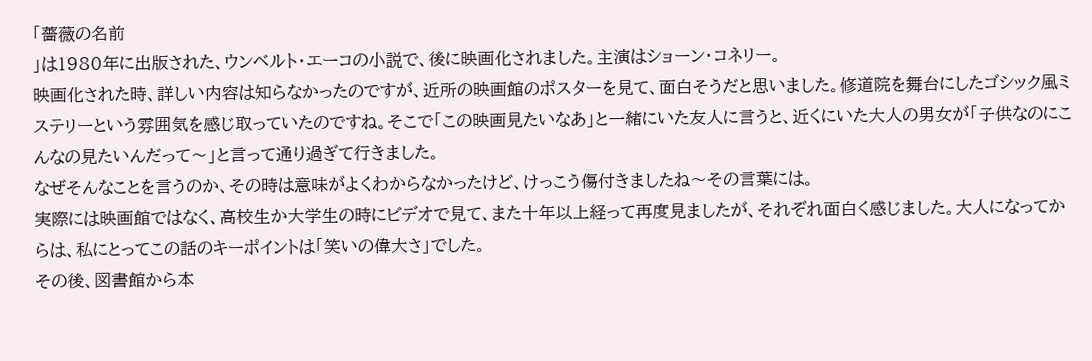「薔薇の名前
」は1980年に出版された、ウンベルト・エーコの小説で、後に映画化されました。主演はショーン・コネリー。
映画化された時、詳しい内容は知らなかったのですが、近所の映画館のポスターを見て、面白そうだと思いました。修道院を舞台にしたゴシック風ミステリーという雰囲気を感じ取っていたのですね。そこで「この映画見たいなあ」と一緒にいた友人に言うと、近くにいた大人の男女が「子供なのにこんなの見たいんだって〜」と言って通り過ぎて行きました。
なぜそんなことを言うのか、その時は意味がよくわからなかったけど、けっこう傷付きましたね〜その言葉には。
実際には映画館ではなく、高校生か大学生の時にビデオで見て、また十年以上経って再度見ましたが、それぞれ面白く感じました。大人になってからは、私にとってこの話のキーポイントは「笑いの偉大さ」でした。
その後、図書館から本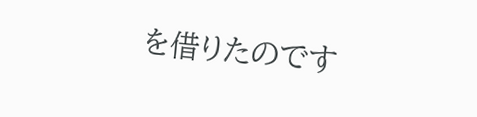を借りたのです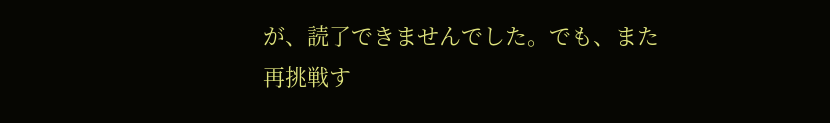が、読了できませんでした。でも、また再挑戦す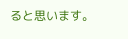ると思います。